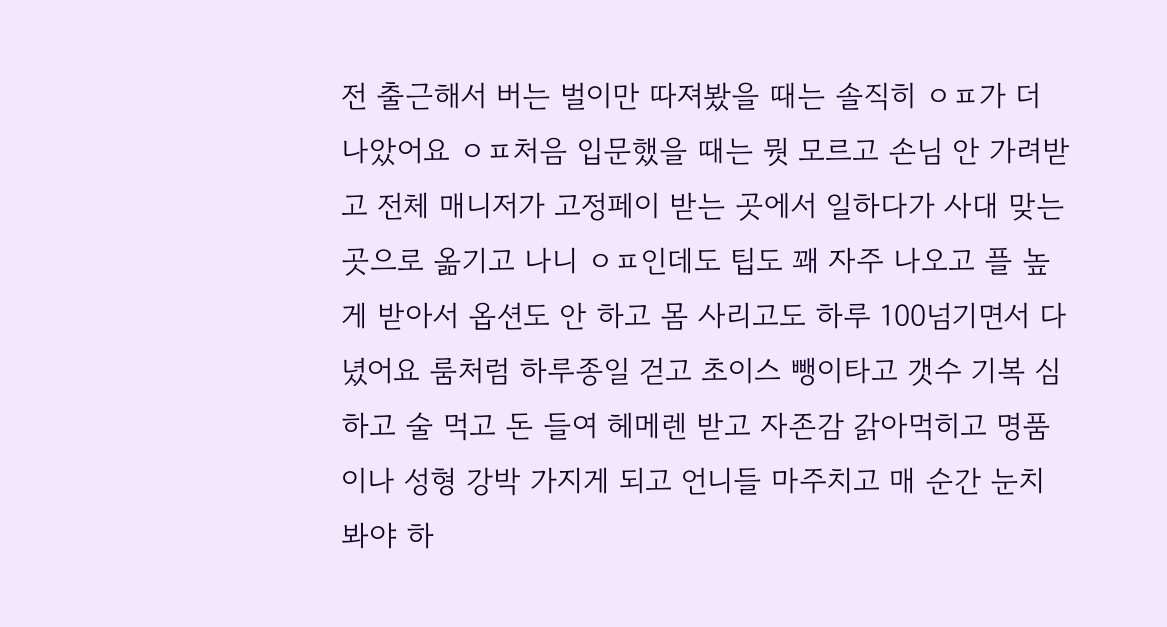전 출근해서 버는 벌이만 따져봤을 때는 솔직히 ㅇㅍ가 더 나았어요 ㅇㅍ처음 입문했을 때는 뭣 모르고 손님 안 가려받고 전체 매니저가 고정페이 받는 곳에서 일하다가 사대 맞는 곳으로 옮기고 나니 ㅇㅍ인데도 팁도 꽤 자주 나오고 플 높게 받아서 옵션도 안 하고 몸 사리고도 하루 100넘기면서 다녔어요 룸처럼 하루종일 걷고 초이스 뺑이타고 갯수 기복 심하고 술 먹고 돈 들여 헤메렌 받고 자존감 갉아먹히고 명품이나 성형 강박 가지게 되고 언니들 마주치고 매 순간 눈치 봐야 하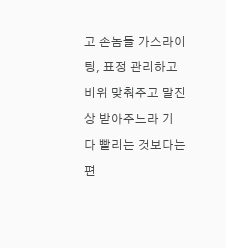고 손놈들 가스라이팅, 표정 관리하고 비위 맞춰주고 말진상 받아주느라 기 다 빨리는 것보다는 편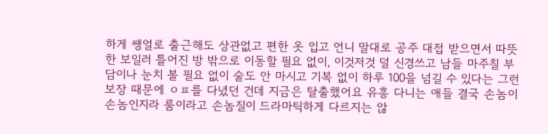하게 쌩얼로 출근해도 상관없고 편한 옷 입고 언니 말대로 공주 대접 받으면서 따뜻한 보일러 틀어진 방 밖으로 이동할 필요 없이, 이것저것 덜 신경쓰고 남들 마주칠 부담이나 눈치 볼 필요 없이 술도 안 마시고 기복 없이 하루 100을 넘길 수 있다는 그런 보장 때문에 ㅇㅍ를 다녔던 건데 지금은 탈출했어요 유흥 다니는 애들 결국 손놈이 손놈인지라 룸이라고 손놈질이 드라마틱하게 다르지는 않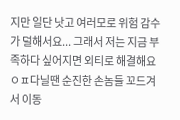지만 일단 낫고 여러모로 위험 감수가 덜해서요... 그래서 저는 지금 부족하다 싶어지면 외티로 해결해요 ㅇㅍ다닐땐 순진한 손놈들 꼬드겨서 이동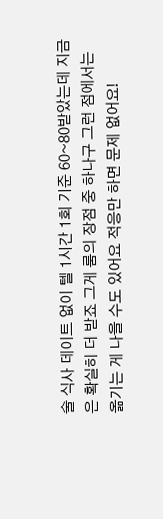술 식사 데이트 없이 텔 1시간 1회 기준 60~80받았는데 지금은 확실히 더 받죠 그게 룸의 장점 중 하나구 그런 점에서는 옮기는 게 나을 수도 있어요 적응만 하면 문제 없어요!